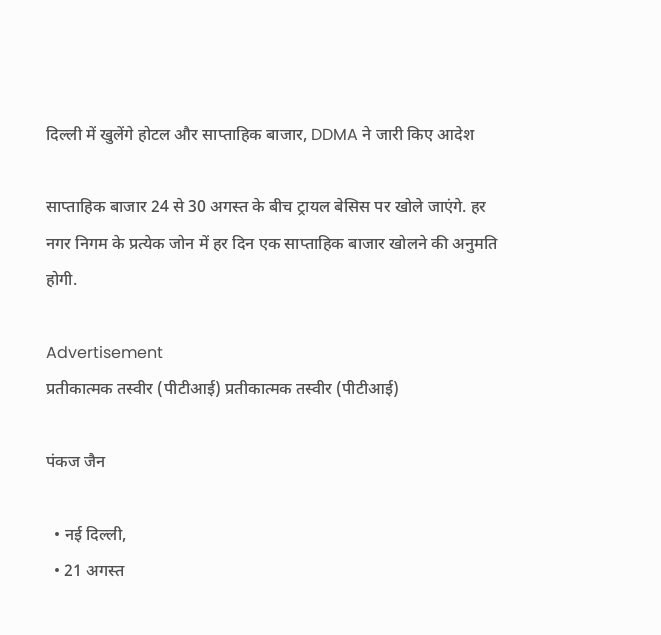दिल्ली में खुलेंगे होटल और साप्ताहिक बाजार, DDMA ने जारी किए आदेश

साप्ताहिक बाजार 24 से 30 अगस्त के बीच ट्रायल बेसिस पर खोले जाएंगे. हर नगर निगम के प्रत्येक जोन में हर दिन एक साप्ताहिक बाजार खोलने की अनुमति होगी.

Advertisement
प्रतीकात्मक तस्वीर (पीटीआई) प्रतीकात्मक तस्वीर (पीटीआई)

पंकज जैन

  • नई दिल्ली,
  • 21 अगस्त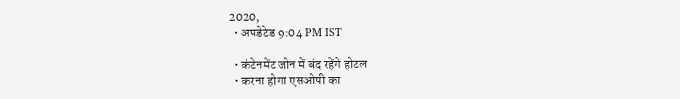2020,
  • अपडेटेड 9:04 PM IST

  • कंटेनमेंट जोन में बंद रहेंगे होटल
  • करना होगा एसओपी का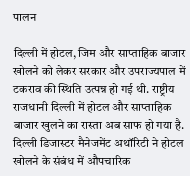पालन

दिल्ली में होटल, जिम और साप्ताहिक बाजार खोलने को लेकर सरकार और उपराज्यपाल में टकराव की स्थिति उत्पन्न हो गई थी. राष्ट्रीय राजधानी दिल्ली में होटल और साप्ताहिक बाजार खुलने का रास्ता अब साफ हो गया है. दिल्ली डिजास्टर मैनेजमेंट अथॉरिटी ने होटल खोलने के संबंध में औपचारिक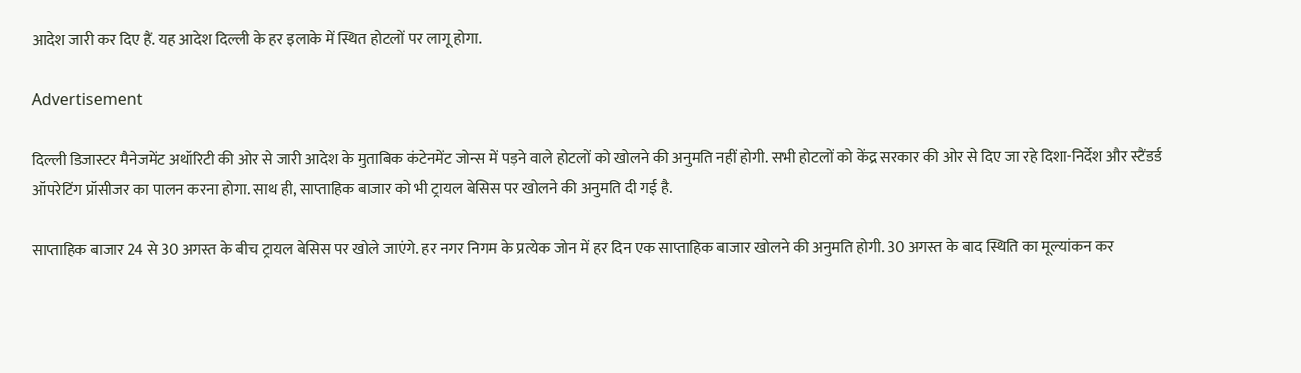आदेश जारी कर दिए हैं. यह आदेश दिल्ली के हर इलाके में स्थित होटलों पर लागू होगा.

Advertisement

दिल्ली डिजास्टर मैनेजमेंट अथॉरिटी की ओर से जारी आदेश के मुताबिक कंटेनमेंट जोन्स में पड़ने वाले होटलों को खोलने की अनुमति नहीं होगी. सभी होटलों को केंद्र सरकार की ओर से दिए जा रहे दिशा-निर्देश और स्टैंडर्ड ऑपरेटिंग प्रॉसीजर का पालन करना होगा. साथ ही, साप्ताहिक बाजार को भी ट्रायल बेसिस पर खोलने की अनुमति दी गई है.

साप्ताहिक बाजार 24 से 30 अगस्त के बीच ट्रायल बेसिस पर खोले जाएंगे. हर नगर निगम के प्रत्येक जोन में हर दिन एक साप्ताहिक बाजार खोलने की अनुमति होगी. 30 अगस्त के बाद स्थिति का मूल्यांकन कर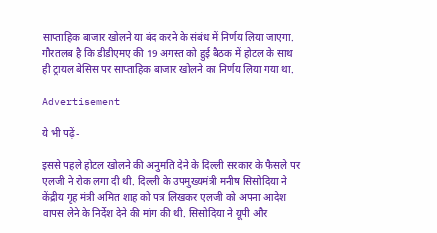साप्ताहिक बाजार खोलने या बंद करने के संबंध में निर्णय लिया जाएगा. गौरतलब है कि डीडीएमए की 19 अगस्त को हुई बैठक में होटल के साथ ही ट्रायल बेसिस पर साप्ताहिक बाजार खोलने का निर्णय लिया गया था.

Advertisement

ये भी पढ़ें-

इससे पहले होटल खोलने की अनुमति देने के दिल्ली सरकार के फैसले पर एलजी ने रोक लगा दी थी. दिल्ली के उपमुख्यमंत्री मनीष सिसोदिया ने केंद्रीय गृह मंत्री अमित शाह को पत्र लिखकर एलजी को अपना आदेश वापस लेने के निर्देश देने की मांग की थी. सिसोदिया ने यूपी और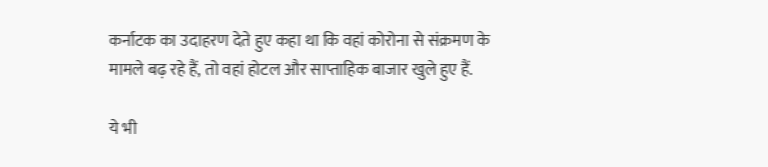कर्नाटक का उदाहरण देते हुए कहा था कि वहां कोरोना से संक्रमण के मामले बढ़ रहे हैं, तो वहां होटल और साप्ताहिक बाजार खुले हुए हैं.

ये भी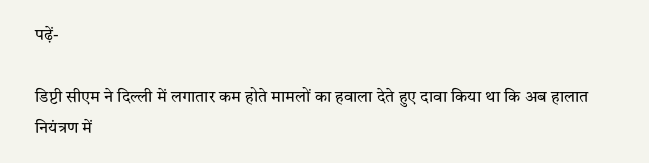पढ़ें-

डिप्टी सीएम ने दिल्ली में लगातार कम होते मामलों का हवाला देते हुए दावा किया था कि अब हालात नियंत्रण में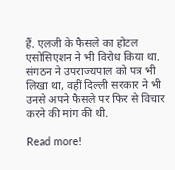हैं. एलजी के फैसले का होटल एसोसिएशन ने भी विरोध किया था. संगठन ने उपराज्यपाल को पत्र भी लिखा था, वहीं दिल्ली सरकार ने भी उनसे अपने फैसले पर फिर से विचार करने की मांग की थी.

Read more!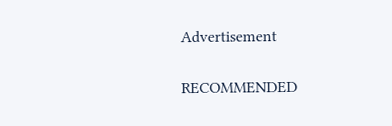Advertisement

RECOMMENDED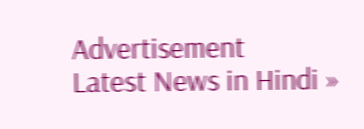Advertisement
Latest News in Hindi »